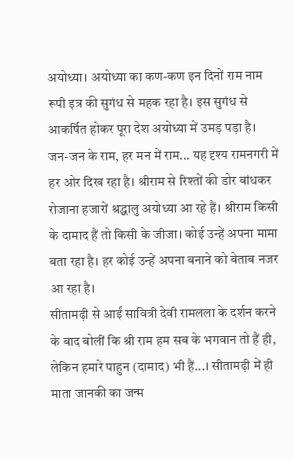अयोध्या। अयोध्या का कण-कण इन दिनों राम नाम रूपी इत्र की सुगंध से महक रहा है। इस सुगंध से आकर्षित होकर पूरा देश अयोध्या में उमड़ पड़ा है। जन-जन के राम, हर मन में राम... यह दृश्य रामनगरी में हर ओर दिख रहा है। श्रीराम से रिश्तों की डोर बांधकर रोजाना हजारों श्रद्धालु अयोध्या आ रहे हैं। श्रीराम किसी के दामाद हैं तो किसी के जीजा। कोई उन्हें अपना मामा बता रहा है। हर कोई उन्हें अपना बनाने को बेताब नजर आ रहा है।
सीतामढ़ी से आईं सावित्री देवी रामलला के दर्शन करने के बाद बोलीं कि श्री राम हम सब के भगवान तो हैं ही, लेकिन हमारे पाहुन (दामाद) भी हैं...। सीतामढ़ी में ही माता जानकी का जन्म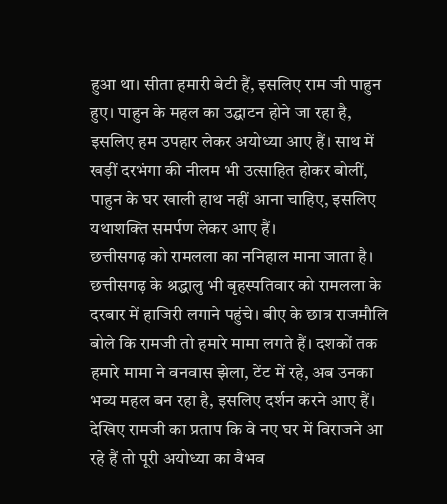हुआ था। सीता हमारी बेटी हैं, इसलिए राम जी पाहुन हुए। पाहुन के महल का उद्घाटन होने जा रहा है, इसलिए हम उपहार लेकर अयोध्या आए हैं। साथ में खड़ीं दरभंगा की नीलम भी उत्साहित होकर बोलीं, पाहुन के घर खाली हाथ नहीं आना चाहिए, इसलिए यथाशक्ति समर्पण लेकर आए हैं।
छत्तीसगढ़ को रामलला का ननिहाल माना जाता है। छत्तीसगढ़ के श्रद्धालु भी बृहस्पतिवार को रामलला के दरबार में हाजिरी लगाने पहुंचे। बीए के छात्र राजमौलि बोले कि रामजी तो हमारे मामा लगते हैं। दशकों तक हमारे मामा ने वनवास झेला, टेंट में रहे, अब उनका भव्य महल बन रहा है, इसलिए दर्शन करने आए हैं। देखिए रामजी का प्रताप कि वे नए घर में विराजने आ रहे हैं तो पूरी अयोध्या का वैभव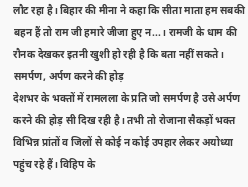लौट रहा है। बिहार की मीना ने कहा कि सीता माता हम सबकी बहन हैं तो राम जी हमारे जीजा हुए न...। रामजी के धाम की रौनक देखकर इतनी खुशी हो रही है कि बता नहीं सकते।
समर्पण, अर्पण करने की होड़
देशभर के भक्तों में रामलला के प्रति जो समर्पण है उसे अर्पण करने की होड़ सी दिख रही है। तभी तो रोजाना सैकड़ों भक्त विभिन्न प्रांतों व जिलों से कोई न कोई उपहार लेकर अयोध्या पहुंच रहे हैं। विहिप के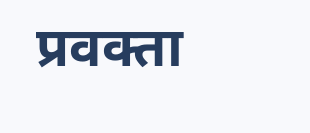प्रवक्ता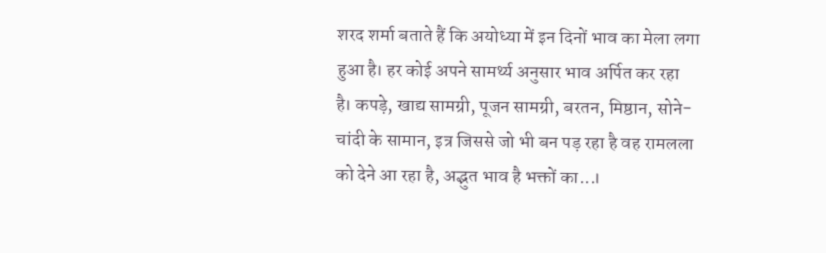शरद शर्मा बताते हैं कि अयोध्या में इन दिनों भाव का मेला लगा हुआ है। हर कोई अपने सामर्थ्य अनुसार भाव अर्पित कर रहा है। कपड़े, खाद्य सामग्री, पूजन सामग्री, बरतन, मिष्ठान, सोने-चांदी के सामान, इत्र जिससे जो भी बन पड़ रहा है वह रामलला को देने आ रहा है, अद्भुत भाव है भक्तों का...।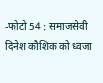-फोटो 54 : समाजसेवी दिनेश कौशिक को ध्वजा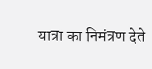यात्रा का निमंत्रण देते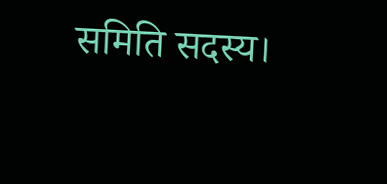समिति सदस्य।